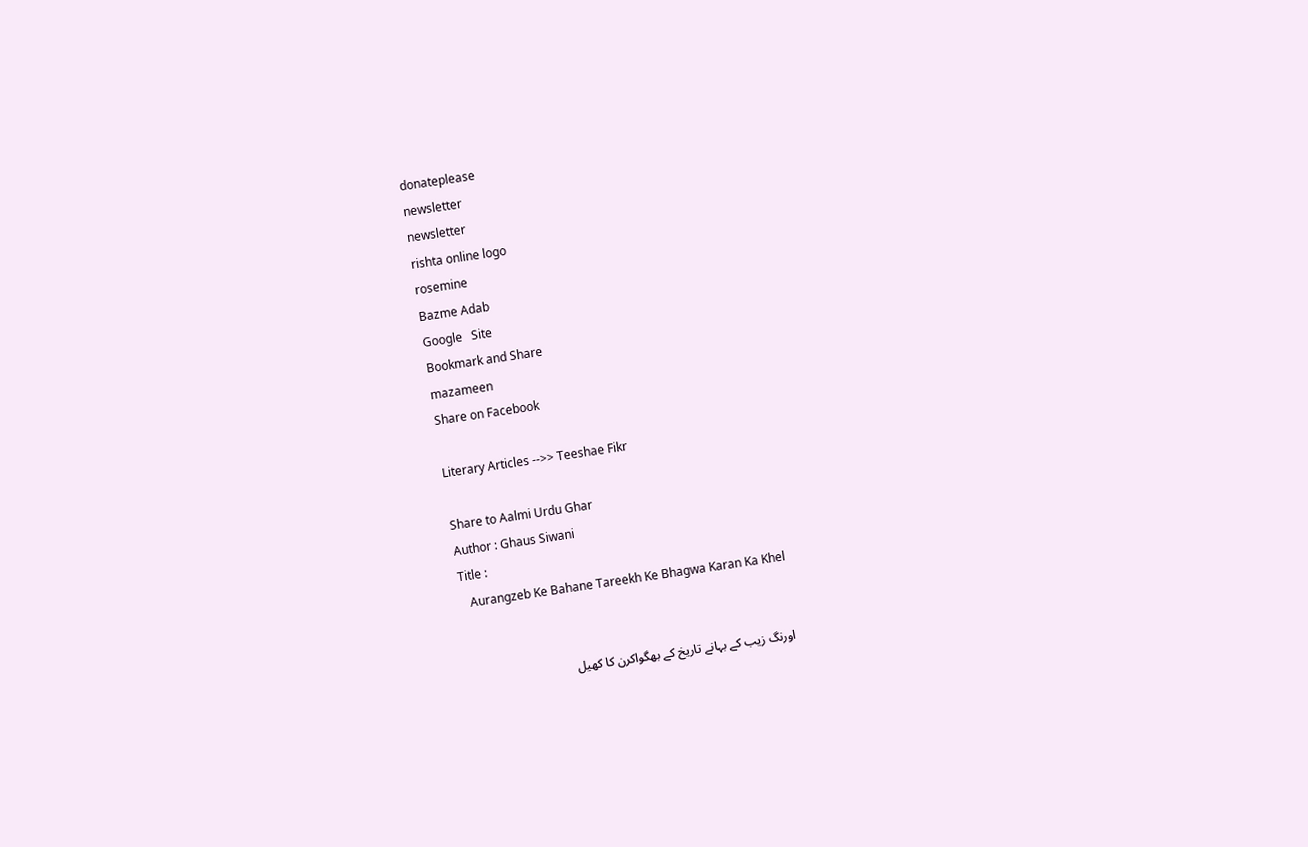donateplease
newsletter
newsletter
rishta online logo
rosemine
Bazme Adab
Google   Site
Bookmark and Share
mazameen
Share on Facebook

Literary Articles -->> Teeshae Fikr

Share to Aalmi Urdu Ghar
Author : Ghaus Siwani
Title :
   Aurangzeb Ke Bahane Tareekh Ke Bhagwa Karan Ka Khel


اورنگ زیب کے بہانے تاریخ کے بھگواکرن کا کھیل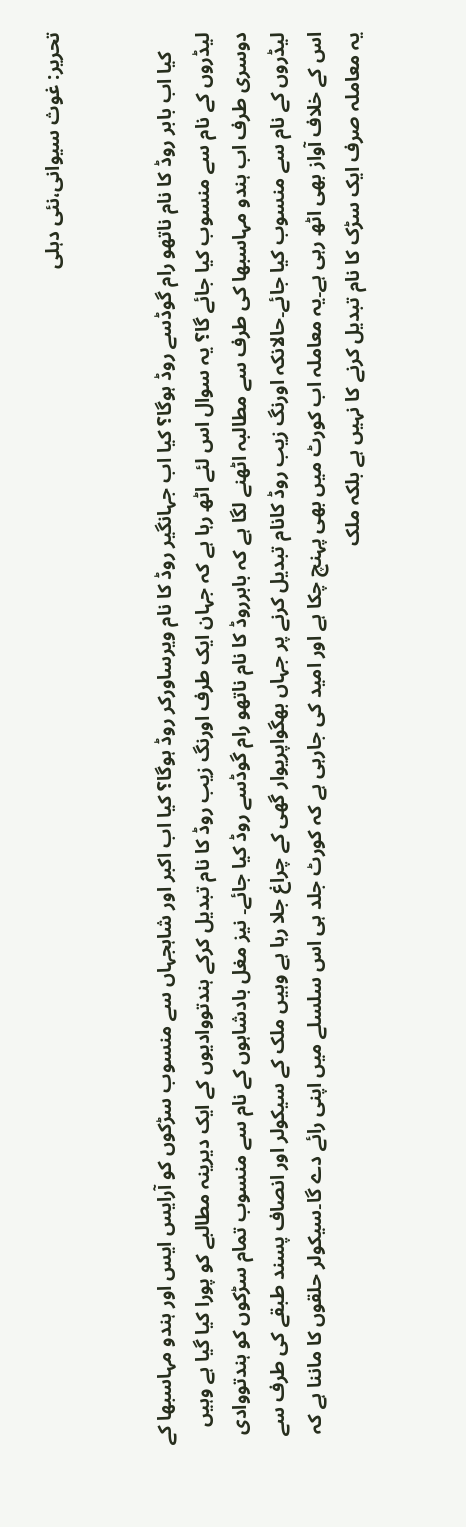تحریر: غوث سیوانی،نئی دہلی


    کیا اب بابر روڈ کا نام ناتھو رام گوڈسے روڈ ہوگا؟ کیا اب جہانگیر روڈ کا نام ویرساورکر روڈ ہوگا؟ کیا اب اکبر اور شاہجہاں سے منسوب سڑکوں کو آرایس ایس اور ہندو مہاسبھا کے لیڈروں کے نام سے منسوب کیا جائے گا؟ یہ سوال اس لئے اٹھ رہا ہے کہ جہان ایک طرف اورنگ زیب روڈ کا نام تبدیل کرکے ہندتووادیوں کے ایک دیرینہ مطالبے کو پورا کیا گیا ہے وہیں دوسری طرف اب ہندو مہاسبھا کی طرف سے مطالبہ اٹھنے لگا ہے کہ بابرروڈ کا نام ناتھو رام گوڈسے روڈ کیا جائے۔ نیز مغل بادشاہوں کے نام سے منسوب تمام سڑکوں کو ہندتووادی لیڈروں کے نام سے منسوب کیا جائے۔حالانکہ اورنگ زیب روڈ کانام تبدیل کرنے پر جہاں بھگواپریوار گھی کے چراغ جلا رہا ہے وہیں ملک کے سیکولر اور انصاف پسند طبقے کی طرف سے اس کے خلاف آواز بھی اٹھ رہی ہے۔یہ معاملہ اب کورٹ میں بھی پہنچ چکا ہے اور امید کی جارہی ہے کہ کورٹ جلد ہی اس سلسلے میں اپنی رائے دے گا۔سیکولر حلقوں کا ماننا ہے کہ یہ معاملہ صرف ایک سڑک کا نام تبدیل کرنے کا نہیں ہے بلکہ ملک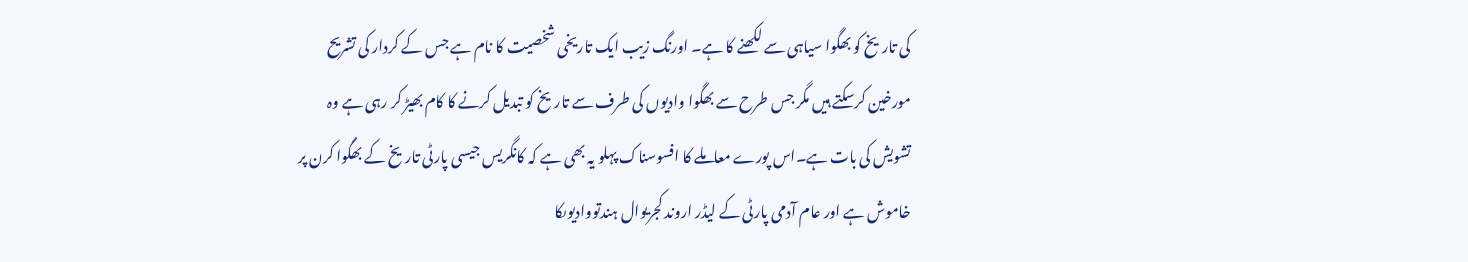کی تاریخ کو بھگوا سیاہی سے لکھنے کا ہے۔ اورنگ زیب ایک تاریخی شخصیت کا نام ہے جس کے کردار کی تشریح مورخین کرسکتے ہیں مگر جس طرح سے بھگوا وادیوں کی طرف سے تاریخ کو تبدیل کرنے کا کام بھیڑ کر رہی ہے وہ تشویش کی بات ہے۔اس پورے معاملے کا افسوسناک پہلو یہ بھی ہے کہ کانگریس جیسی پارٹی تاریخ کے بھگوا کرن پر خاموش ہے اور عام آدمی پارٹی کے لیڈر اروند کجریوال ہندتووادیوںکا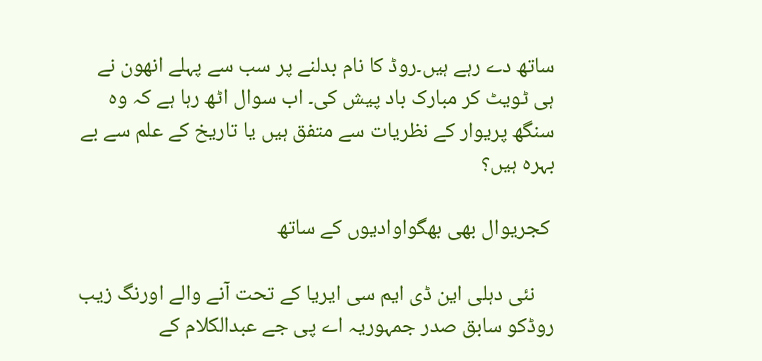ساتھ دے رہے ہیں۔روڈ کا نام بدلنے پر سب سے پہلے انھون نے ہی ٹویٹ کر مبارک باد پیش کی۔ اب سوال اٹھ رہا ہے کہ وہ سنگھ پریوار کے نظریات سے متفق ہیں یا تاریخ کے علم سے بے بہرہ ہیں؟

 کجریوال بھی بھگواوادیوں کے ساتھ

    نئی دہلی این ڈی ایم سی ایریا کے تحت آنے والے اورنگ زیب روڈکو سابق صدر جمہوریہ اے پی جے عبدالکلام کے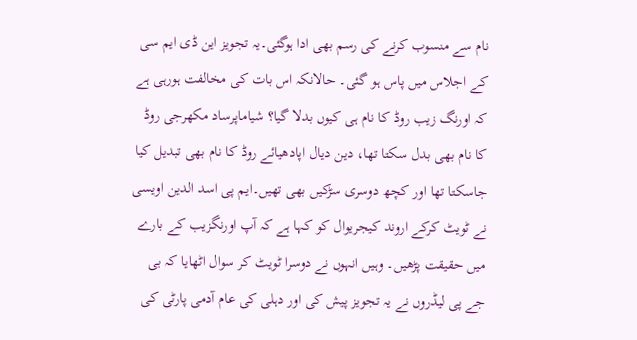نام سے منسوب کرنے کی رسم بھی ادا ہوگئی۔یہ تجویز این ڈی ایم سی کے اجلاس میں پاس ہو گئی۔ حالانکہ اس بات کی مخالفت ہورہی ہے کہ اورنگ زیب روڈ کا نام ہی کیوں بدلا گیا؟ شیاماپرساد مکھرجی روڈ کا نام بھی بدل سکتا تھا، دین دیال اپادھیائے روڈ کا نام بھی تبدیل کیا جاسکتا تھا اور کچھ دوسری سڑکیں بھی تھیں۔ایم پی اسد الدین اویسی نے ٹویٹ کرکے اروند کیجریوال کو کہا ہے کہ آپ اورنگزیب کے بارے میں حقیقت پڑھیں۔ وہیں انہوں نے دوسرا ٹویٹ کر سوال اٹھایا کہ بی جے پی لیڈروں نے یہ تجویز پیش کی اور دہلی کی عام آدمی پارٹی کی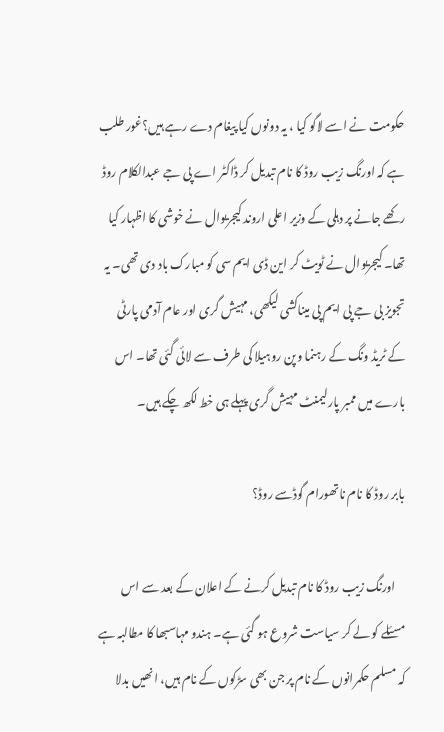حکومت نے اسے لاگو کیا ، یہ دونوں کیا پیغام دے رہے ہیں؟غور طلب ہے کہ اورنگ زیب روڈ کا نام تبدیل کر ڈاکٹر اے پی جے عبدالکلام روڈ رکھے جانے پر دہلی کے وزیر اعلی اروند کیجریوال نے خوشی کا اظہار کیا تھا۔ کیجریوال نے ٹویٹ کر این ڈی ایم سی کو مبارک باد دی تھی۔ یہ تجویز بی جے پی ایم پی میناکشی لیکھی، مہیش گری اور عام آدمی پارٹی کے ٹریڈ ونگ کے رہنما وپن روہیلا کی طرف سے لائی گئی تھا۔ اس بارے میں ممبر پارلیمنٹ مہیش گری پہلے ہی خط لکھ چکے ہیں۔

بابر روڈ کا نام ناتھورام گوڈسے روڈ؟

    اورنگ زیب روڈ کا نام تبدیل کرنے کے اعلان کے بعد سے اس مسئلے کو لے کر سیاست شروع ہو گئی ہے۔ ہندو مہاسبھا کا مطالبہ ہے کہ مسلم حکمرانوں کے نام پر جن بھی سڑکوں کے نام ہیں، انھیں بدلا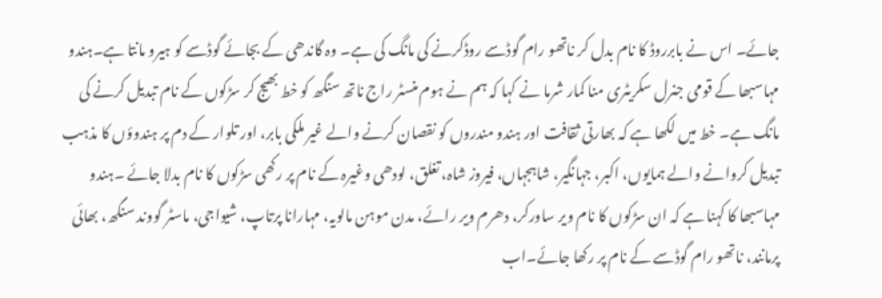جائے۔ اس نے بابرروڈ کا نام بدل کر ناتھو رام گوڈسے روڈکرنے کی مانگ کی ہے۔ وہ گاندھی کے بجائے گوڈسے کو ہیرو مانتا ہے۔ہندو مہاسبھا کے قومی جنرل سکریٹری منا کمار شرما نے کہا کہ ہم نے ہوم منسٹر راج ناتھ سنگھ کو خط بھیج کر سڑکوں کے نام تبدیل کرنے کی مانگ ہے۔ خط میں لکھا ہے کہ بھارتی ثقافت اور ہندو مندروں کو نقصان کرنے والے غیر ملکی بابر، اور تلوار کے دم پر ہندوؤں کا مذہب تبدیل کروانے والے ہمایوں، اکبر، جہانگیر، شاہجہاں، فیروز شاہ، تغلق، لودھی وغیرہ کے نام پر رکھی سڑکوں کا نام بدلا جائے ۔ہندو مہاسبھا کا کہنا ہے کہ ان سڑکوں کا نام ویر ساورکر، دھرم ویر رائے، مدن موہن مالویہ، مہارانا پرتاپ، شیواجی، ماسٹر گووند سنگھ، بھائی پرمانند، ناتھو رام گوڈسے کے نام پر رکھا جائے۔اب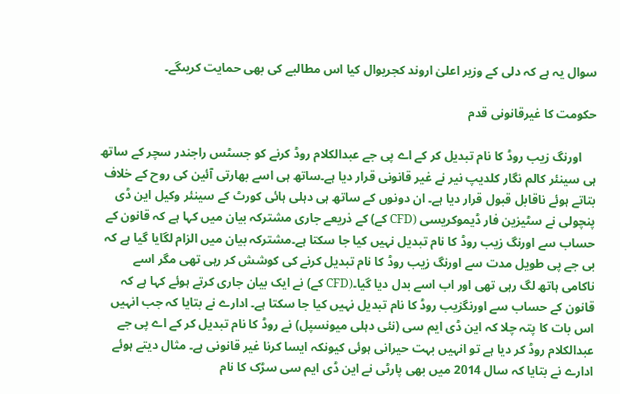سوال یہ ہے کہ دلی کے وزیر اعلیٰ اروند کجریوال کیا اس مطالبے کی بھی حمایت کریںگے۔

حکومت کا غیرقانونی قدم

     اورنگ زیب روڈ کا نام تبدیل کر کے اے پی جے عبدالکلام روڈ کرنے کو جسٹس راجندر سچر کے ساتھ ہی سینئر کالم نگار کلدیپ نیر نے غیر قانونی قرار دیا ہے۔ساتھ ہی اسے بھارتی آئین کی روح کے خلاف بتاتے ہوئے ناقابل قبول قرار دیا ہے۔ ان دونوں کے ساتھ ہی دہلی ہائی کورٹ کے سینئر وکیل این ڈی پنچولی نے سٹیزین فار ڈیموکریسی (CFD کے) کے ذریعے جاری مشترکہ بیان میں کہا ہے کہ قانون کے حساب سے اورنگ زیب روڈ کا نام تبدیل نہیں کیا جا سکتا ہے۔مشترکہ بیان میں الزام لگایا گیا ہے کہ بی جے پی طویل مدت سے اورنگ زیب روڈ کا نام تبدیل کرنے کی کوشش کر رہی تھی مگر اسے ناکامی ہاتھ لگ رہی تھی اور اب اسے بدل دیا گیا۔(CFD کے) نے ایک بیان جاری کرتے ہوئے کہا ہے کہ قانون کے حساب سے اورنگزیب روڈ کا نام تبدیل نہیں کیا جا سکتا ہے۔ ادارے نے بتایا کہ جب انہیں اس بات کا پتہ چلا کہ این ڈی ایم سی (نئی دہلی میونسپل) نے روڈ کا نام تبدیل کر کے اے پی جے عبدالکلام روڈ کر دیا ہے تو انہیں بہت حیرانی ہوئی کیونکہ ایسا کرنا غیر قانونی ہے۔ مثال دیتے ہوئے ادارے نے بتایا کہ سال 2014 میں بھی پارٹی نے این ڈی ایم سی سڑک کا نام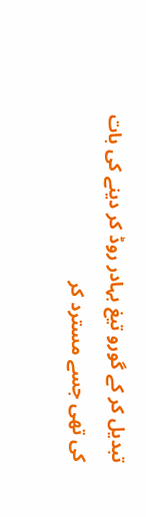تبدیل کر کے گورو تیغ بہادر روڈ کر دینے کی بات کی تھی جسے مسترد کر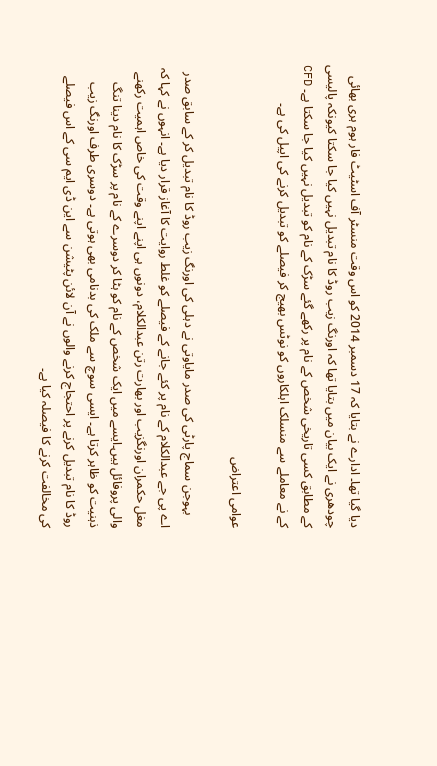دیا گیا تھا۔ ادارے نے بتایا کہ 17 دسمبر 2014 کو اس وقت منسٹر آف اسٹیٹ فار ہوم ہری بھائی چودھری نے ایک بیان میں بتایا تھا کہ اورنگ زیب روڈ کا نام تبدیل نہیں کیا جا سکتا کیونکہ پالیسی کے مطابق کسی تاریخی شخص کے نام پر رکھے گئے سڑک کے نام کو تبدیل نہیں کیا جا سکتا ہے۔ CFD کے نے معاملے سے منسلک اہلکاروں کو نوٹس بھیج کر فیصلے کو تبدیل کرنے کی اپیل کی ہے۔

عوامی اعتراض

    بہوجن سماج پارٹی کی صدر مایاوتی نے دہلی کی اورنگ زیب روڈ کا نام تبدیل کر کے سابق صدر اے پی جے عبدالکلام کے نام پر کئے جانے کے فیصلے کو غلط روایت کا آغاز قرار دیا ہے۔ انہوں نے کہا کہ مغل حکمران اورنگزیب اور بھارت رتن عبدالکلام، دونوں ہی اپنے اپنے وقت کی خاص اہمیت رکھنے والی پروفائل ہیں۔ایسے میں ایک شخص کے نام کو ہٹا کر دوسرے کے نام پر سڑک کا نام دینا تنگ ذہنیت کو ظاہر کرتا ہے۔ ایسی سوچ سے ملک کی بدنامی بھی ہوتی ہے۔ دوسری طرف اورنگ زیب روڈ کا نام تبدیل کرنے پر احتجاج کرنے والوں نے آن لائن پٹیشن سے این ڈی ایم سی کے اس فیصلے کی مخالفت کرنے کا فیصلہ کیا ہے۔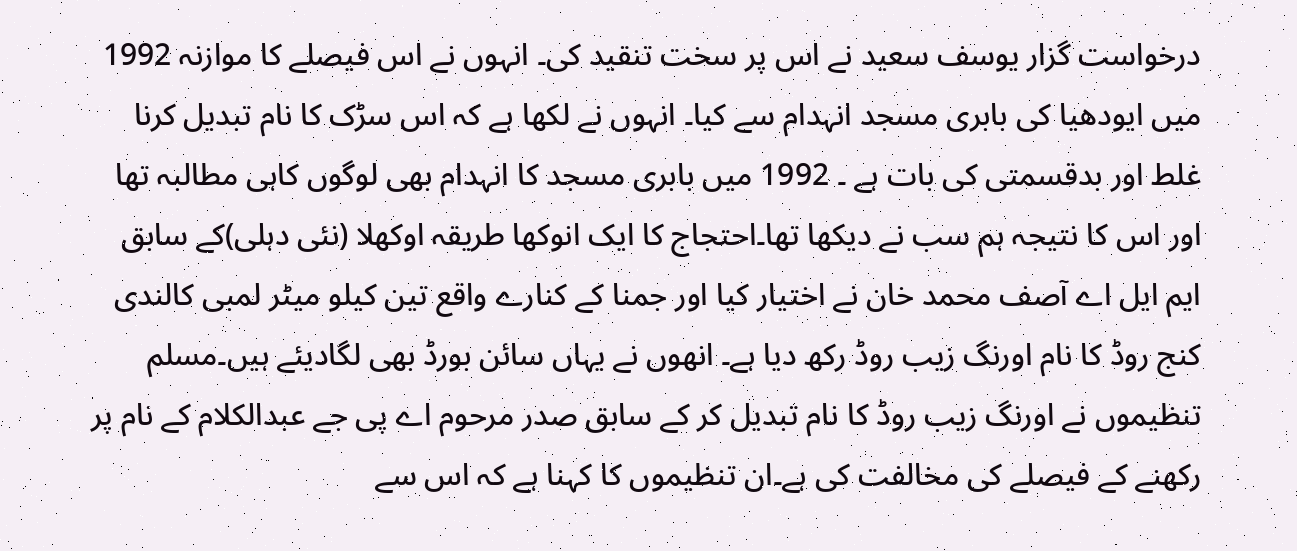درخواست گزار یوسف سعید نے اس پر سخت تنقید کی۔ انہوں نے اس فیصلے کا موازنہ 1992 میں ایودھیا کی بابری مسجد انہدام سے کیا۔ انہوں نے لکھا ہے کہ اس سڑک کا نام تبدیل کرنا غلط اور بدقسمتی کی بات ہے ۔ 1992 میں بابری مسجد کا انہدام بھی لوگوں کاہی مطالبہ تھا اور اس کا نتیجہ ہم سب نے دیکھا تھا۔احتجاج کا ایک انوکھا طریقہ اوکھلا (نئی دہلی)کے سابق ایم ایل اے آصف محمد خان نے اختیار کیا اور جمنا کے کنارے واقع تین کیلو میٹر لمبی کالندی کنج روڈ کا نام اورنگ زیب روڈ رکھ دیا ہے۔ انھوں نے یہاں سائن بورڈ بھی لگادیئے ہیں۔مسلم تنظیموں نے اورنگ زیب روڈ کا نام تبدیل کر کے سابق صدر مرحوم اے پی جے عبدالکلام کے نام پر رکھنے کے فیصلے کی مخالفت کی ہے۔ان تنظیموں کا کہنا ہے کہ اس سے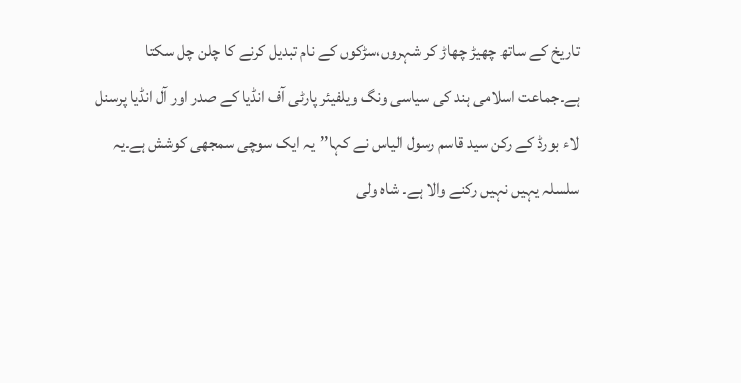تاریخ کے ساتھ چھیڑ چھاڑ کر شہروں،سڑکوں کے نام تبدیل کرنے کا چلن چل سکتا ہے۔جماعت اسلامی ہند کی سیاسی ونگ ویلفیئر پارٹی آف انڈیا کے صدر اور آل انڈیا پرسنل لاء بورڈ کے رکن سید قاسم رسول الیاس نے کہا’’یہ ایک سوچی سمجھی کوشش ہے۔یہ سلسلہ یہیں نہیں رکنے والا ہے۔ شاہ ولی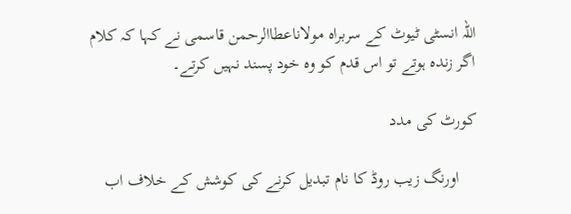اللہ انسٹی ٹیوٹ کے سربراہ مولاناعطاالرحمن قاسمی نے کہا کہ کلام اگر زندہ ہوتے تو اس قدم کو وہ خود پسند نہیں کرتے۔

کورٹ کی مدد

    اورنگ زیب روڈ کا نام تبدیل کرنے کی کوشش کے خلاف اب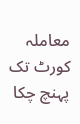معاملہ کورٹ تک پہنچ چکا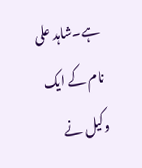ہے۔شاہد علی نام کے ایک وکیل نے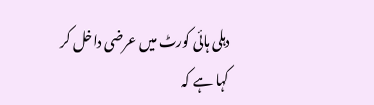دہلی ہائی کورٹ میں عرضی داخل کر کہا ہے کہ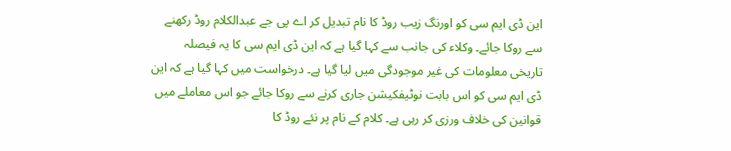این ڈی ایم سی کو اورنگ زیب روڈ کا نام تبدیل کر اے پی جے عبدالکلام روڈ رکھنے  سے روکا جائے۔ وکلاء کی جانب سے کہا گیا ہے کہ این ڈی ایم سی کا یہ فیصلہ تاریخی معلومات کی غیر موجودگی میں لیا گیا ہے۔ درخواست میں کہا گیا ہے کہ این ڈی ایم سی کو اس بابت نوٹیفکیشن جاری کرنے سے روکا جائے جو اس معاملے میں قوانین کی خلاف ورزی کر رہی ہے۔ کلام کے نام پر نئے روڈ کا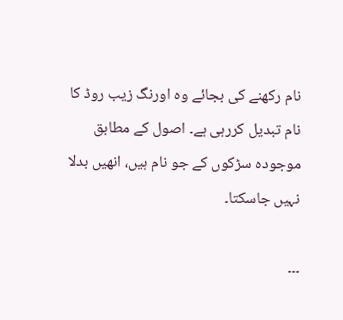نام رکھنے کی بجائے وہ اورنگ زیب روڈ کا نام تبدیل کررہی ہے۔ اصول کے مطابق موجودہ سڑکوں کے جو نام ہیں، انھیں بدلا نہیں جاسکتا۔

۔۔۔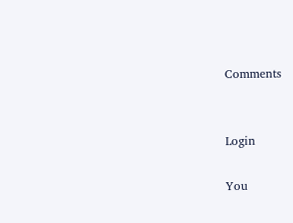Comments


Login

You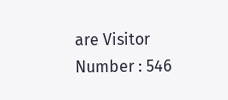are Visitor Number : 546